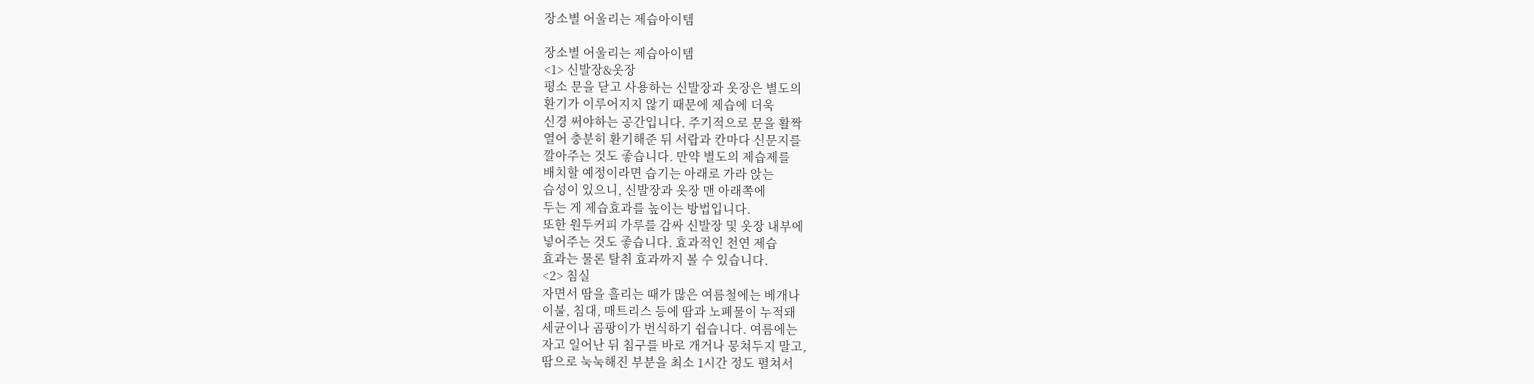장소별 어울리는 제습아이템

장소별 어울리는 제습아이템
<1> 신발장&옷장
평소 문을 닫고 사용하는 신발장과 옷장은 별도의
환기가 이루어지지 않기 때문에 제습에 더욱
신경 써야하는 공간입니다. 주기적으로 문을 활짝
열어 충분히 환기해준 뒤 서랍과 칸마다 신문지를
깔아주는 것도 좋습니다. 만약 별도의 제습제를
배치할 예정이라면 습기는 아래로 가라 앉는
습성이 있으니, 신발장과 옷장 맨 아래쪽에
두는 게 제습효과를 높이는 방법입니다.
또한 원두커피 가루를 감싸 신발장 및 옷장 내부에
넣어주는 것도 좋습니다. 효과적인 천연 제습
효과는 물론 탈취 효과까지 볼 수 있습니다.
<2> 침실
자면서 땀을 흘리는 때가 많은 여름철에는 베개나
이불, 침대, 매트리스 등에 땀과 노폐물이 누적돼
세균이나 곰팡이가 번식하기 쉽습니다. 여름에는
자고 일어난 뒤 침구를 바로 개거나 뭉쳐두지 말고,
땀으로 눅눅해진 부분을 최소 1시간 정도 펼쳐서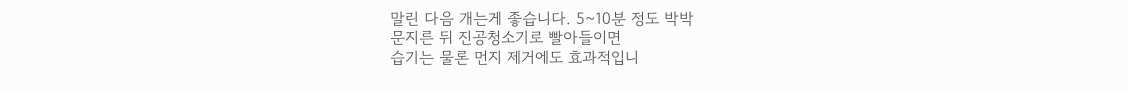말린 다음 개는게 좋습니다. 5~10분 정도 박박
문지른 뒤 진공청소기로 빨아들이면
습기는 물론 먼지 제거에도 효과적입니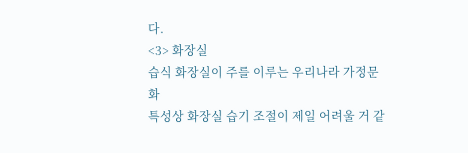다.
<3> 화장실
습식 화장실이 주를 이루는 우리나라 가정문화
특성상 화장실 습기 조절이 제일 어려울 거 같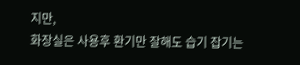지만,
화장실은 사용후 환기만 잘해도 습기 잡기는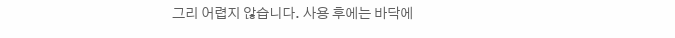그리 어렵지 않습니다. 사용 후에는 바닥에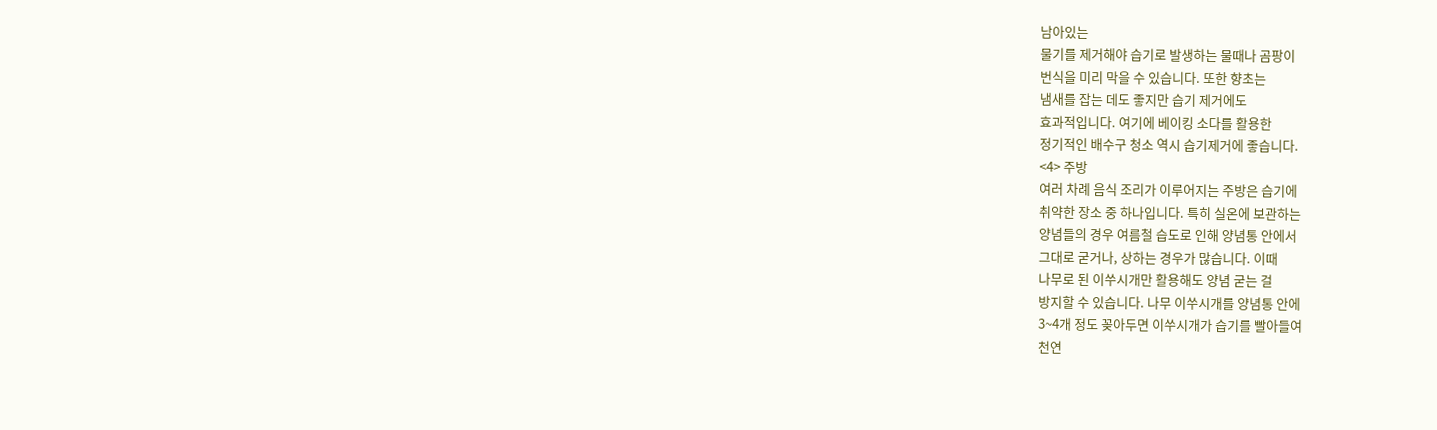남아있는
물기를 제거해야 습기로 발생하는 물때나 곰팡이
번식을 미리 막을 수 있습니다. 또한 향초는
냄새를 잡는 데도 좋지만 습기 제거에도
효과적입니다. 여기에 베이킹 소다를 활용한
정기적인 배수구 청소 역시 습기제거에 좋습니다.
<4> 주방
여러 차례 음식 조리가 이루어지는 주방은 습기에
취약한 장소 중 하나입니다. 특히 실온에 보관하는
양념들의 경우 여름철 습도로 인해 양념통 안에서
그대로 굳거나, 상하는 경우가 많습니다. 이때
나무로 된 이쑤시개만 활용해도 양념 굳는 걸
방지할 수 있습니다. 나무 이쑤시개를 양념통 안에
3~4개 정도 꽂아두면 이쑤시개가 습기를 빨아들여
천연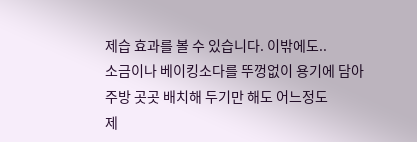제습 효과를 볼 수 있습니다. 이밖에도..
소금이나 베이킹소다를 뚜껑없이 용기에 담아
주방 곳곳 배치해 두기만 해도 어느정도
제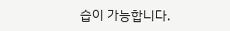습이 가능합니다.